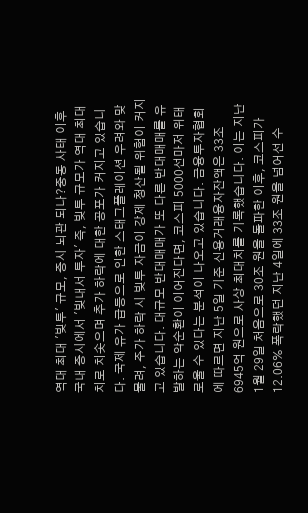역대 최대 '빚투' 규모, 증시 뇌관 되나?중동 사태 이후 국내 증시에서 '빚내서 투자' 즉, 빚투 규모가 역대 최대치로 치솟으며 추가 하락에 대한 공포가 커지고 있습니다. 국제 유가 급등으로 인한 스태그플레이션 우려와 맞물려, 주가 하락 시 빚투 자금이 강제 청산될 위험이 커지고 있습니다. 대규모 반대매매가 또 다른 반대매매를 유발하는 악순환이 이어진다면, 코스피 5000선마저 위태로울 수 있다는 분석이 나오고 있습니다. 금융투자협회에 따르면 지난 5일 기준 신용거래융자잔액은 33조 6945억 원으로 사상 최대치를 기록했습니다. 이는 지난 1월 29일 처음으로 30조 원을 돌파한 이후, 코스피가 12.06% 폭락했던 지난 4일에 33조 원을 넘어선 수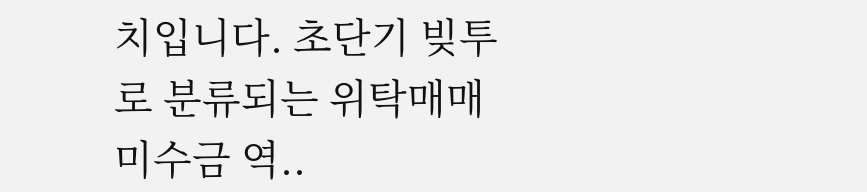치입니다. 초단기 빚투로 분류되는 위탁매매 미수금 역..